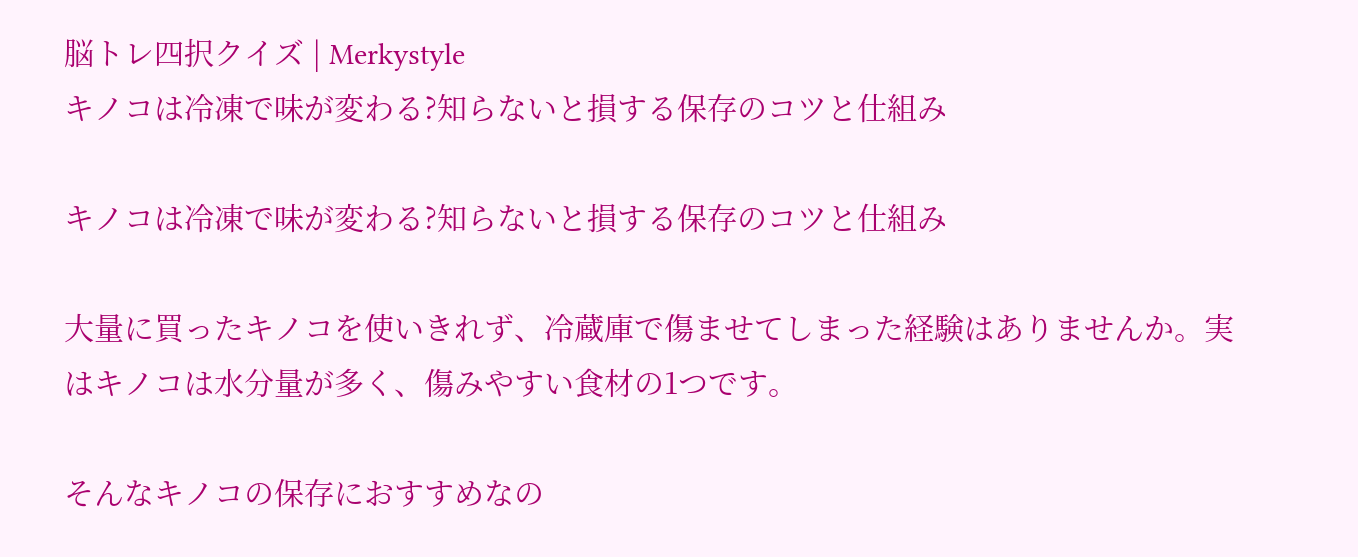脳トレ四択クイズ | Merkystyle
キノコは冷凍で味が変わる?知らないと損する保存のコツと仕組み

キノコは冷凍で味が変わる?知らないと損する保存のコツと仕組み

大量に買ったキノコを使いきれず、冷蔵庫で傷ませてしまった経験はありませんか。実はキノコは水分量が多く、傷みやすい食材の1つです。

そんなキノコの保存におすすめなの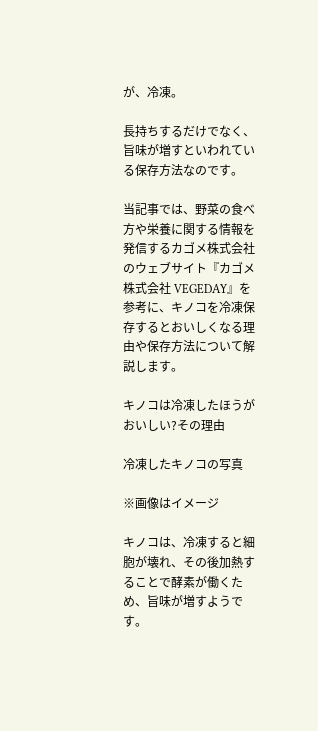が、冷凍。

長持ちするだけでなく、旨味が増すといわれている保存方法なのです。

当記事では、野菜の食べ方や栄養に関する情報を発信するカゴメ株式会社のウェブサイト『カゴメ株式会社 VEGEDAY』を参考に、キノコを冷凍保存するとおいしくなる理由や保存方法について解説します。

キノコは冷凍したほうがおいしい?その理由

冷凍したキノコの写真

※画像はイメージ

キノコは、冷凍すると細胞が壊れ、その後加熱することで酵素が働くため、旨味が増すようです。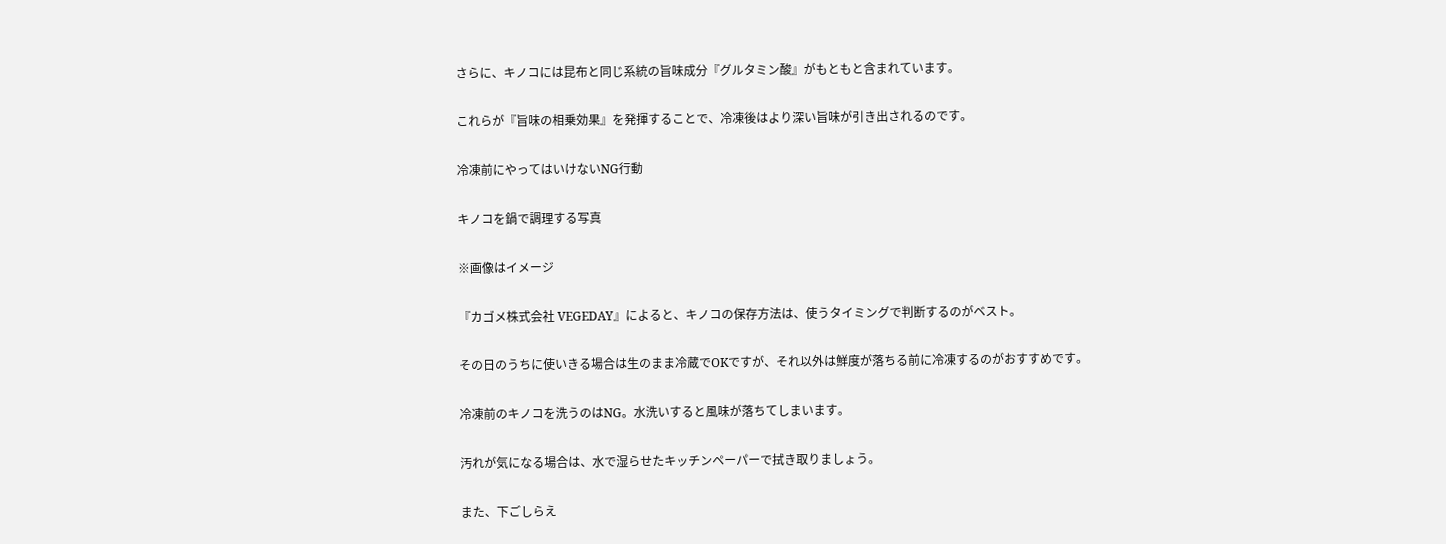さらに、キノコには昆布と同じ系統の旨味成分『グルタミン酸』がもともと含まれています。

これらが『旨味の相乗効果』を発揮することで、冷凍後はより深い旨味が引き出されるのです。

冷凍前にやってはいけないNG行動

キノコを鍋で調理する写真

※画像はイメージ

『カゴメ株式会社 VEGEDAY』によると、キノコの保存方法は、使うタイミングで判断するのがベスト。

その日のうちに使いきる場合は生のまま冷蔵でOKですが、それ以外は鮮度が落ちる前に冷凍するのがおすすめです。

冷凍前のキノコを洗うのはNG。水洗いすると風味が落ちてしまいます。

汚れが気になる場合は、水で湿らせたキッチンペーパーで拭き取りましょう。

また、下ごしらえ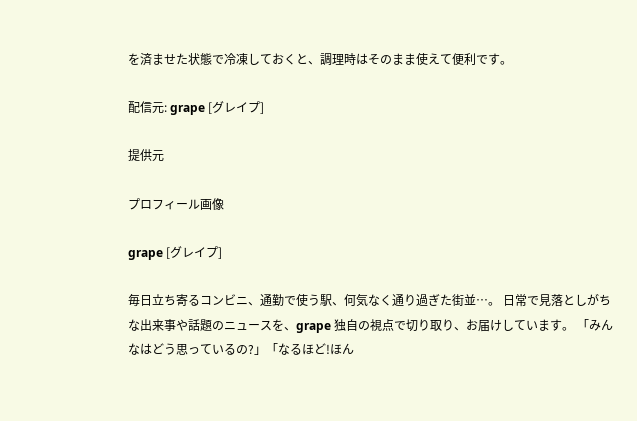を済ませた状態で冷凍しておくと、調理時はそのまま使えて便利です。

配信元: grape [グレイプ]

提供元

プロフィール画像

grape [グレイプ]

毎日立ち寄るコンビニ、通勤で使う駅、何気なく通り過ぎた街並…。 日常で見落としがちな出来事や話題のニュースを、grape 独自の視点で切り取り、お届けしています。 「みんなはどう思っているの?」「なるほど!ほん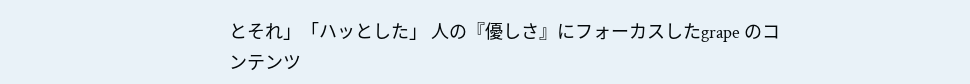とそれ」「ハッとした」 人の『優しさ』にフォーカスしたgrape のコンテンツ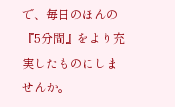で、毎日のほんの『5分間』をより充実したものにしませんか。